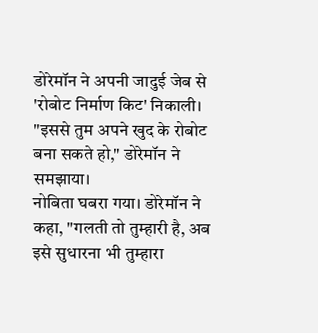डोरेमॉन ने अपनी जादुई जेब से 'रोबोट निर्माण किट' निकाली। "इससे तुम अपने खुद के रोबोट बना सकते हो," डोरेमॉन ने समझाया।
नोबिता घबरा गया। डोरेमॉन ने कहा, "गलती तो तुम्हारी है, अब इसे सुधारना भी तुम्हारा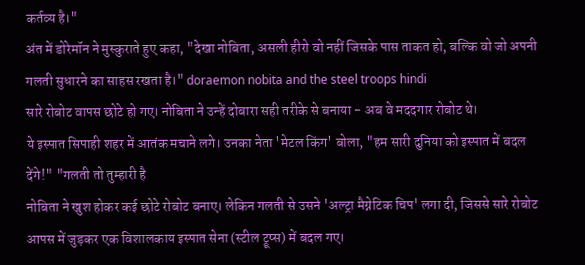कर्तव्य है।"
अंत में डोरेमॉन ने मुस्कुराते हुए कहा, "देखा नोबिता, असली हीरो वो नहीं जिसके पास ताकत हो, बल्कि वो जो अपनी गलती सुधारने का साहस रखता है।" doraemon nobita and the steel troops hindi
सारे रोबोट वापस छोटे हो गए। नोबिता ने उन्हें दोबारा सही तरीके से बनाया - अब वे मददगार रोबोट थे।
ये इस्पात सिपाही शहर में आतंक मचाने लगे। उनका नेता 'मेटल किंग' बोला, "हम सारी दुनिया को इस्पात में बदल देंगे!" "गलती तो तुम्हारी है
नोबिता ने खुश होकर कई छोटे रोबोट बनाए। लेकिन गलती से उसने 'अल्ट्रा मैग्नेटिक चिप' लगा दी, जिससे सारे रोबोट आपस में जुड़कर एक विशालकाय इस्पात सेना (स्टील ट्रूप्स) में बदल गए।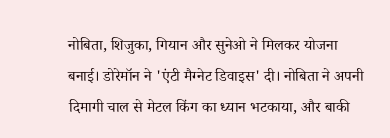नोबिता, शिजुका, गियान और सुनेओ ने मिलकर योजना बनाई। डोरेमॉन ने 'एंटी मैग्नेट डिवाइस' दी। नोबिता ने अपनी दिमागी चाल से मेटल किंग का ध्यान भटकाया, और बाकी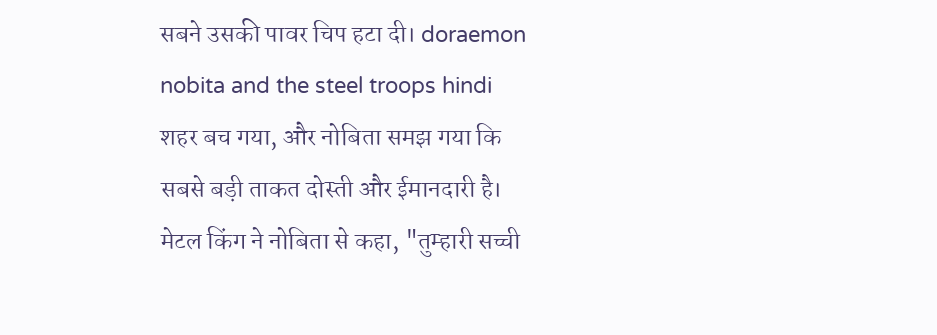सबने उसकी पावर चिप हटा दी। doraemon nobita and the steel troops hindi
शहर बच गया, और नोबिता समझ गया कि सबसे बड़ी ताकत दोस्ती और ईमानदारी है।
मेटल किंग ने नोबिता से कहा, "तुम्हारी सच्ची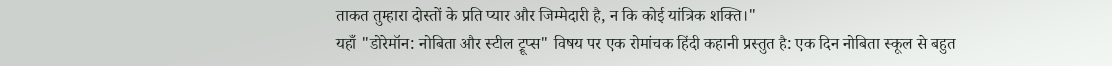ताकत तुम्हारा दोस्तों के प्रति प्यार और जिम्मेदारी है, न कि कोई यांत्रिक शक्ति।"
यहाँ "डोरेमॉन: नोबिता और स्टील ट्रूप्स" विषय पर एक रोमांचक हिंदी कहानी प्रस्तुत है: एक दिन नोबिता स्कूल से बहुत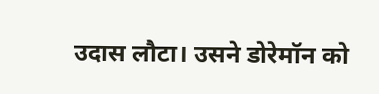उदास लौटा। उसने डोरेमॉन को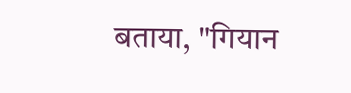बताया, "गियान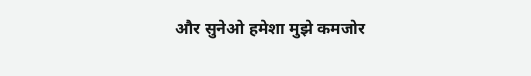और सुनेओ हमेशा मुझे कमजोर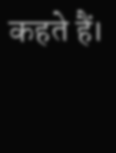कहते हैं।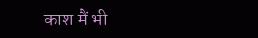काश मैं भी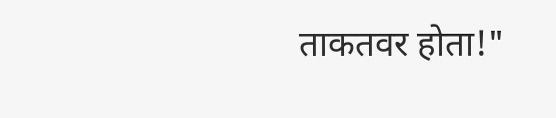ताकतवर होता!"